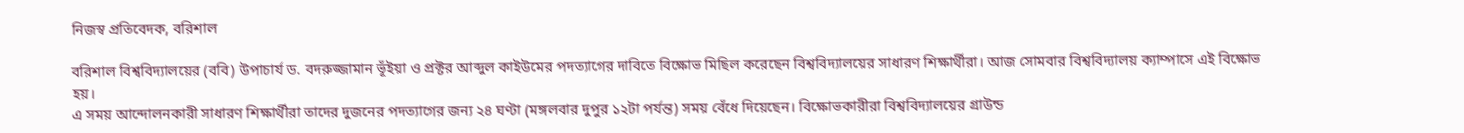নিজস্ব প্রতিবেদক, বরিশাল

বরিশাল বিশ্ববিদ্যালয়ের (ববি) উপাচার্য ড. বদরুজ্জামান ভূঁইয়া ও প্রক্টর আব্দুল কাইউমের পদত্যাগের দাবিতে বিক্ষোভ মিছিল করেছেন বিশ্ববিদ্যালয়ের সাধারণ শিক্ষার্থীরা। আজ সোমবার বিশ্ববিদ্যালয় ক্যাম্পাসে এই বিক্ষোভ হয়।
এ সময় আন্দোলনকারী সাধারণ শিক্ষার্থীরা তাদের দুজনের পদত্যাগের জন্য ২৪ ঘণ্টা (মঙ্গলবার দুপুর ১২টা পর্যন্ত) সময় বেঁধে দিয়েছেন। বিক্ষোভকারীরা বিশ্ববিদ্যালয়ের গ্রাউন্ড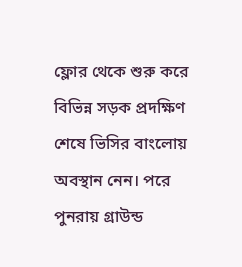ফ্লোর থেকে শুরু করে বিভিন্ন সড়ক প্রদক্ষিণ শেষে ভিসির বাংলোয় অবস্থান নেন। পরে পুনরায় গ্রাউন্ড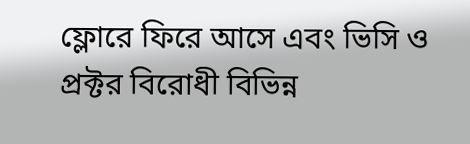ফ্লোরে ফিরে আসে এবং ভিসি ও প্রক্টর বিরোধী বিভিন্ন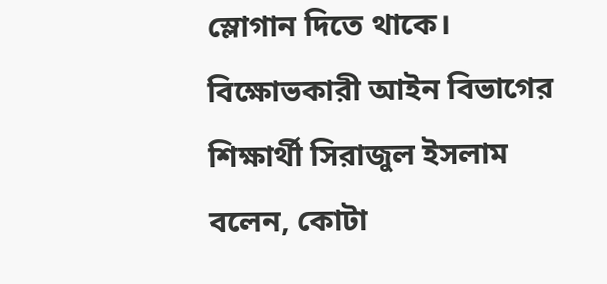স্লোগান দিতে থাকে।
বিক্ষোভকারী আইন বিভাগের শিক্ষার্থী সিরাজুল ইসলাম বলেন, কোটা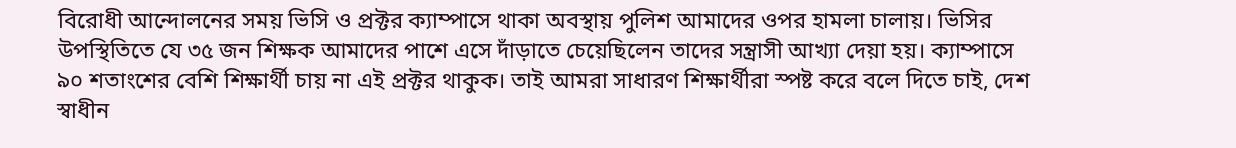বিরোধী আন্দোলনের সময় ভিসি ও প্রক্টর ক্যাম্পাসে থাকা অবস্থায় পুলিশ আমাদের ওপর হামলা চালায়। ভিসির উপস্থিতিতে যে ৩৫ জন শিক্ষক আমাদের পাশে এসে দাঁড়াতে চেয়েছিলেন তাদের সন্ত্রাসী আখ্যা দেয়া হয়। ক্যাম্পাসে ৯০ শতাংশের বেশি শিক্ষার্থী চায় না এই প্রক্টর থাকুক। তাই আমরা সাধারণ শিক্ষার্থীরা স্পষ্ট করে বলে দিতে চাই, দেশ স্বাধীন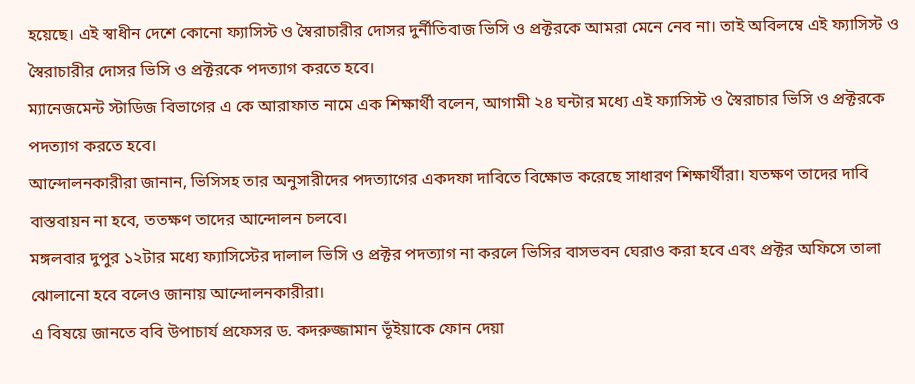হয়েছে। এই স্বাধীন দেশে কোনো ফ্যাসিস্ট ও স্বৈরাচারীর দোসর দুর্নীতিবাজ ভিসি ও প্রক্টরকে আমরা মেনে নেব না। তাই অবিলম্বে এই ফ্যাসিস্ট ও স্বৈরাচারীর দোসর ভিসি ও প্রক্টরকে পদত্যাগ করতে হবে।
ম্যানেজমেন্ট স্টাডিজ বিভাগের এ কে আরাফাত নামে এক শিক্ষার্থী বলেন, আগামী ২৪ ঘন্টার মধ্যে এই ফ্যাসিস্ট ও স্বৈরাচার ভিসি ও প্রক্টরকে পদত্যাগ করতে হবে।
আন্দোলনকারীরা জানান, ভিসিসহ তার অনুসারীদের পদত্যাগের একদফা দাবিতে বিক্ষোভ করেছে সাধারণ শিক্ষার্থীরা। যতক্ষণ তাদের দাবি বাস্তবায়ন না হবে, ততক্ষণ তাদের আন্দোলন চলবে।
মঙ্গলবার দুপুর ১২টার মধ্যে ফ্যাসিস্টের দালাল ভিসি ও প্রক্টর পদত্যাগ না করলে ভিসির বাসভবন ঘেরাও করা হবে এবং প্রক্টর অফিসে তালা ঝোলানো হবে বলেও জানায় আন্দোলনকারীরা।
এ বিষয়ে জানতে ববি উপাচার্য প্রফেসর ড. কদরুজ্জামান ভূঁইয়াকে ফোন দেয়া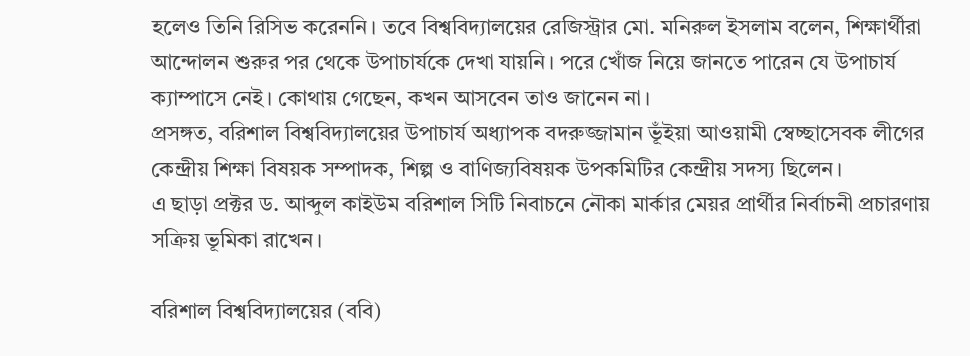হলেও তিনি রিসিভ করেননি। তবে বিশ্ববিদ্যালয়ের রেজিস্ট্রার মো. মনিরুল ইসলাম বলেন, শিক্ষার্থীরা আন্দোলন শুরুর পর থেকে উপাচার্যকে দেখা যায়নি। পরে খোঁজ নিয়ে জানতে পারেন যে উপাচার্য ক্যাম্পাসে নেই। কোথায় গেছেন, কখন আসবেন তাও জানেন না।
প্রসঙ্গত, বরিশাল বিশ্ববিদ্যালয়ের উপাচার্য অধ্যাপক বদরুজ্জামান ভূঁইয়া আওয়ামী স্বেচ্ছাসেবক লীগের কেন্দ্রীয় শিক্ষা বিষয়ক সম্পাদক, শিল্প ও বাণিজ্যবিষয়ক উপকমিটির কেন্দ্রীয় সদস্য ছিলেন।
এ ছাড়া প্রক্টর ড. আব্দুল কাইউম বরিশাল সিটি নিবাচনে নৌকা মার্কার মেয়র প্রার্থীর নির্বাচনী প্রচারণায় সক্রিয় ভূমিকা রাখেন।

বরিশাল বিশ্ববিদ্যালয়ের (ববি)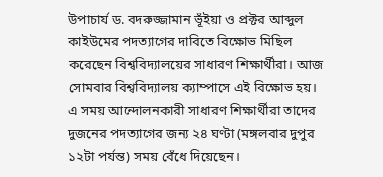উপাচার্য ড. বদরুজ্জামান ভূঁইয়া ও প্রক্টর আব্দুল কাইউমের পদত্যাগের দাবিতে বিক্ষোভ মিছিল করেছেন বিশ্ববিদ্যালয়ের সাধারণ শিক্ষার্থীরা। আজ সোমবার বিশ্ববিদ্যালয় ক্যাম্পাসে এই বিক্ষোভ হয়।
এ সময় আন্দোলনকারী সাধারণ শিক্ষার্থীরা তাদের দুজনের পদত্যাগের জন্য ২৪ ঘণ্টা (মঙ্গলবার দুপুর ১২টা পর্যন্ত) সময় বেঁধে দিয়েছেন।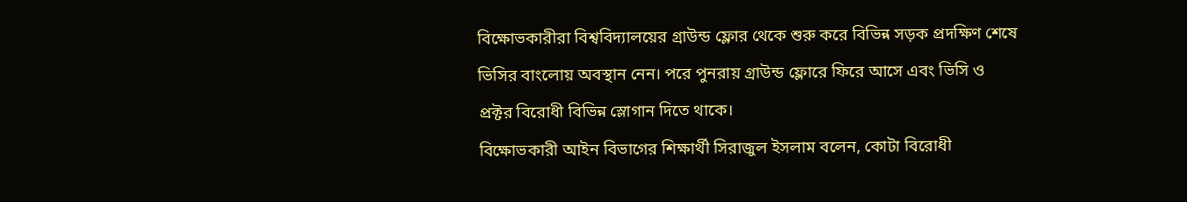বিক্ষোভকারীরা বিশ্ববিদ্যালয়ের গ্রাউন্ড ফ্লোর থেকে শুরু করে বিভিন্ন সড়ক প্রদক্ষিণ শেষে ভিসির বাংলোয় অবস্থান নেন। পরে পুনরায় গ্রাউন্ড ফ্লোরে ফিরে আসে এবং ভিসি ও প্রক্টর বিরোধী বিভিন্ন স্লোগান দিতে থাকে।
বিক্ষোভকারী আইন বিভাগের শিক্ষার্থী সিরাজুল ইসলাম বলেন, কোটা বিরোধী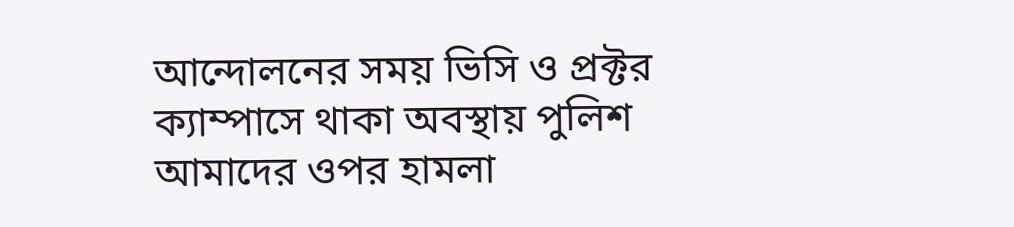আন্দোলনের সময় ভিসি ও প্রক্টর ক্যাম্পাসে থাকা অবস্থায় পুলিশ আমাদের ওপর হামলা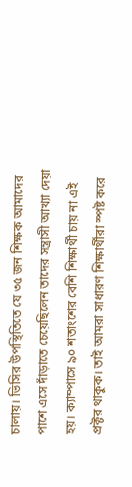চালায়। ভিসির উপস্থিতিতে যে ৩৫ জন শিক্ষক আমাদের পাশে এসে দাঁড়াতে চেয়েছিলেন তাদের সন্ত্রাসী আখ্যা দেয়া হয়। ক্যাম্পাসে ৯০ শতাংশের বেশি শিক্ষার্থী চায় না এই প্রক্টর থাকুক। তাই আমরা সাধারণ শিক্ষার্থীরা স্পষ্ট করে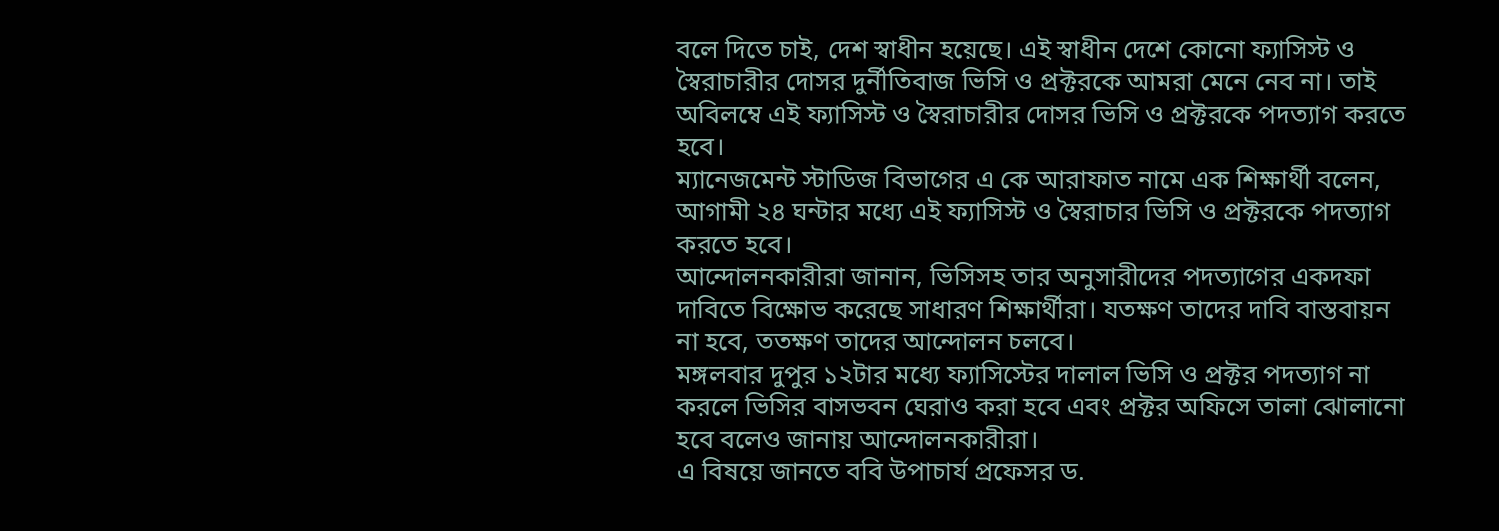বলে দিতে চাই, দেশ স্বাধীন হয়েছে। এই স্বাধীন দেশে কোনো ফ্যাসিস্ট ও স্বৈরাচারীর দোসর দুর্নীতিবাজ ভিসি ও প্রক্টরকে আমরা মেনে নেব না। তাই অবিলম্বে এই ফ্যাসিস্ট ও স্বৈরাচারীর দোসর ভিসি ও প্রক্টরকে পদত্যাগ করতে হবে।
ম্যানেজমেন্ট স্টাডিজ বিভাগের এ কে আরাফাত নামে এক শিক্ষার্থী বলেন, আগামী ২৪ ঘন্টার মধ্যে এই ফ্যাসিস্ট ও স্বৈরাচার ভিসি ও প্রক্টরকে পদত্যাগ করতে হবে।
আন্দোলনকারীরা জানান, ভিসিসহ তার অনুসারীদের পদত্যাগের একদফা দাবিতে বিক্ষোভ করেছে সাধারণ শিক্ষার্থীরা। যতক্ষণ তাদের দাবি বাস্তবায়ন না হবে, ততক্ষণ তাদের আন্দোলন চলবে।
মঙ্গলবার দুপুর ১২টার মধ্যে ফ্যাসিস্টের দালাল ভিসি ও প্রক্টর পদত্যাগ না করলে ভিসির বাসভবন ঘেরাও করা হবে এবং প্রক্টর অফিসে তালা ঝোলানো হবে বলেও জানায় আন্দোলনকারীরা।
এ বিষয়ে জানতে ববি উপাচার্য প্রফেসর ড.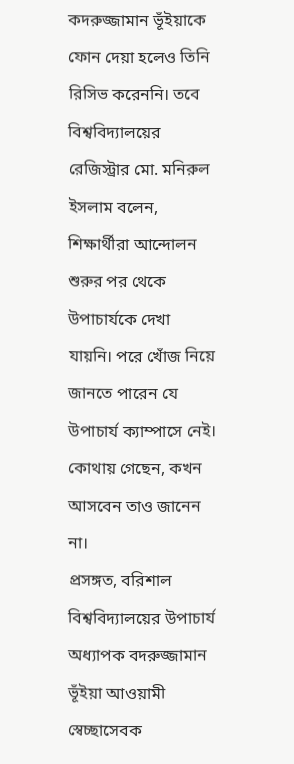কদরুজ্জামান ভূঁইয়াকে ফোন দেয়া হলেও তিনি রিসিভ করেননি। তবে বিশ্ববিদ্যালয়ের রেজিস্ট্রার মো. মনিরুল ইসলাম বলেন, শিক্ষার্থীরা আন্দোলন শুরুর পর থেকে উপাচার্যকে দেখা যায়নি। পরে খোঁজ নিয়ে জানতে পারেন যে উপাচার্য ক্যাম্পাসে নেই। কোথায় গেছেন, কখন আসবেন তাও জানেন না।
প্রসঙ্গত, বরিশাল বিশ্ববিদ্যালয়ের উপাচার্য অধ্যাপক বদরুজ্জামান ভূঁইয়া আওয়ামী স্বেচ্ছাসেবক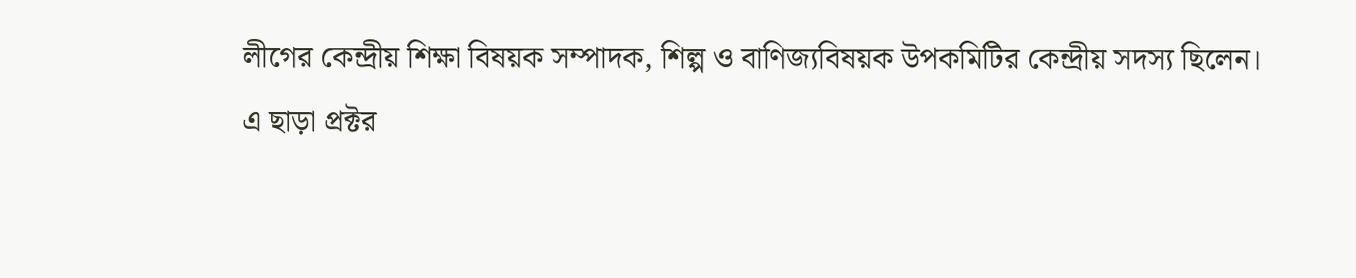লীগের কেন্দ্রীয় শিক্ষা বিষয়ক সম্পাদক, শিল্প ও বাণিজ্যবিষয়ক উপকমিটির কেন্দ্রীয় সদস্য ছিলেন।
এ ছাড়া প্রক্টর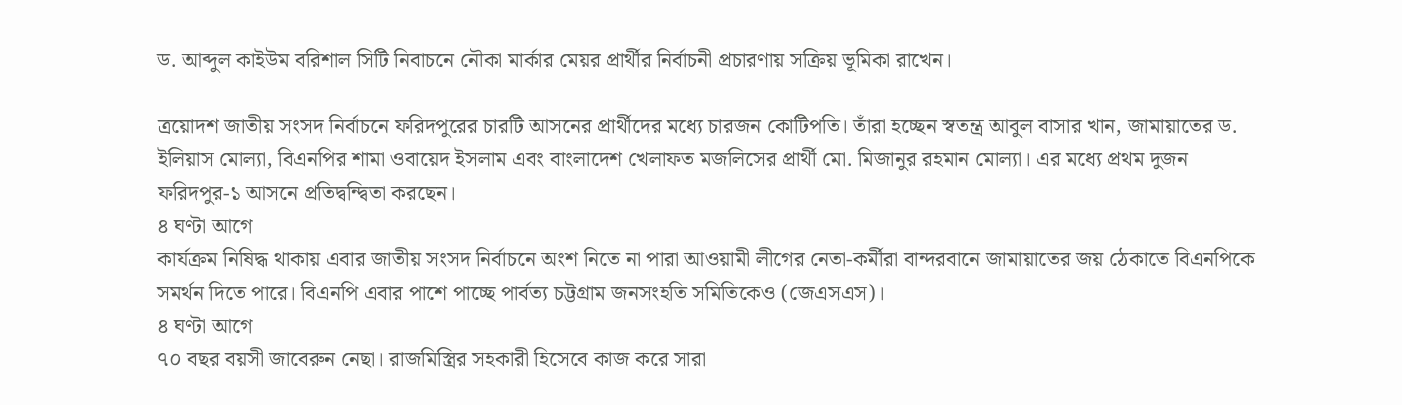ড. আব্দুল কাইউম বরিশাল সিটি নিবাচনে নৌকা মার্কার মেয়র প্রার্থীর নির্বাচনী প্রচারণায় সক্রিয় ভূমিকা রাখেন।

ত্রয়োদশ জাতীয় সংসদ নির্বাচনে ফরিদপুরের চারটি আসনের প্রার্থীদের মধ্যে চারজন কোটিপতি। তাঁরা হচ্ছেন স্বতন্ত্র আবুল বাসার খান, জামায়াতের ড. ইলিয়াস মোল্যা, বিএনপির শামা ওবায়েদ ইসলাম এবং বাংলাদেশ খেলাফত মজলিসের প্রার্থী মো. মিজানুর রহমান মোল্যা। এর মধ্যে প্রথম দুজন ফরিদপুর-১ আসনে প্রতিদ্বন্দ্বিতা করছেন।
৪ ঘণ্টা আগে
কার্যক্রম নিষিদ্ধ থাকায় এবার জাতীয় সংসদ নির্বাচনে অংশ নিতে না পারা আওয়ামী লীগের নেতা-কর্মীরা বান্দরবানে জামায়াতের জয় ঠেকাতে বিএনপিকে সমর্থন দিতে পারে। বিএনপি এবার পাশে পাচ্ছে পার্বত্য চট্টগ্রাম জনসংহতি সমিতিকেও (জেএসএস)।
৪ ঘণ্টা আগে
৭০ বছর বয়সী জাবেরুন নেছা। রাজমিস্ত্রির সহকারী হিসেবে কাজ করে সারা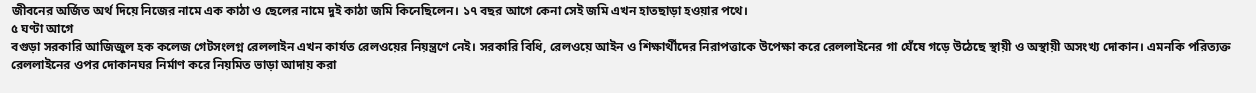জীবনের অর্জিত অর্থ দিয়ে নিজের নামে এক কাঠা ও ছেলের নামে দুই কাঠা জমি কিনেছিলেন। ১৭ বছর আগে কেনা সেই জমি এখন হাতছাড়া হওয়ার পথে।
৫ ঘণ্টা আগে
বগুড়া সরকারি আজিজুল হক কলেজ গেটসংলগ্ন রেললাইন এখন কার্যত রেলওয়ের নিয়ন্ত্রণে নেই। সরকারি বিধি, রেলওয়ে আইন ও শিক্ষার্থীদের নিরাপত্তাকে উপেক্ষা করে রেললাইনের গা ঘেঁষে গড়ে উঠেছে স্থায়ী ও অস্থায়ী অসংখ্য দোকান। এমনকি পরিত্যক্ত রেললাইনের ওপর দোকানঘর নির্মাণ করে নিয়মিত ভাড়া আদায় করা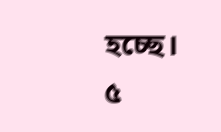হচ্ছে।
৫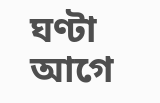ঘণ্টা আগে